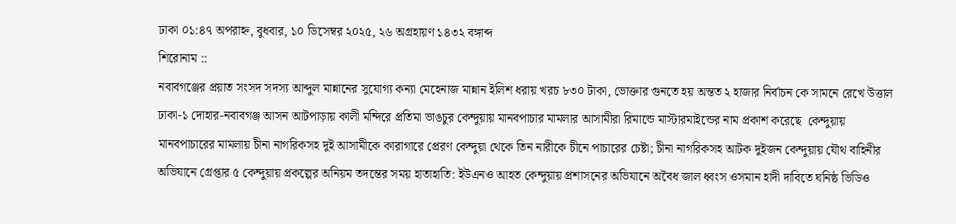ঢাকা ০১:৪৭ অপরাহ্ন, বুধবার, ১০ ডিসেম্বর ২০২৫, ২৬ অগ্রহায়ণ ১৪৩২ বঙ্গাব্দ
শিরোনাম ::
নবাবগঞ্জের প্রয়াত সংসদ সদস্য আব্দুল মান্নানের সুযোগ্য কন্যা মেহেনাজ মান্নান ইলিশ ধরায় খরচ ৮৩০ টাকা, ভোক্তার গুনতে হয় অন্তত ২ হাজার নির্বাচন কে সামনে রেখে উত্তাল ঢাকা-১ দোহার-নবাবগঞ্জ আসন আটপাড়ায় কালী মন্দিরে প্রতিমা ভাঙচুর কেন্দুয়ায় মানবপাচার মামলার আসামীরা রিমান্ডে মাস্টারমাইন্ডের নাম প্রকাশ করেছে  কেন্দুয়ায় মানবপাচারের মামলায় চীনা নাগরিকসহ দুই আসামীকে কারাগারে প্রেরণ কেন্দুয়া থেকে তিন নারীকে চীনে পাচারের চেষ্টা; চীনা নাগরিকসহ আটক দুইজন কেন্দুয়ায় যৌথ বাহিনীর অভিযানে গ্রেপ্তার ৫ কেন্দুয়ায় প্রকল্পের অনিয়ম তদন্তের সময় হাতাহাতি: ইউএনও আহত কেন্দুয়ায় প্রশাসনের অভিযানে অবৈধ জাল ধ্বংস ওসমান হাদী দাবিতে ঘনিষ্ঠ ভিডিও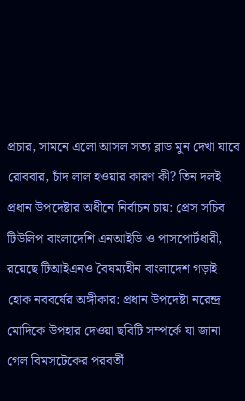প্রচার, সামনে এলো আসল সত্য ব্লাড মুন দেখা যাবে রোববার, চাঁদ লাল হওয়ার কারণ কী? তিন দলই প্রধান উপদেষ্টার অধীনে নির্বাচন চায়: প্রেস সচিব টিউলিপ বাংলাদেশি এনআইডি ও পাসপোর্টধারী, রয়েছে টিআইএনও বৈষম্যহীন বাংলাদেশ গড়াই হোক নববর্ষের অঙ্গীকার: প্রধান উপদেষ্টা নরেন্দ্র মোদিকে উপহার দেওয়া ছবিটি সম্পর্কে যা জানা গেল বিমসটেকের পরবর্তী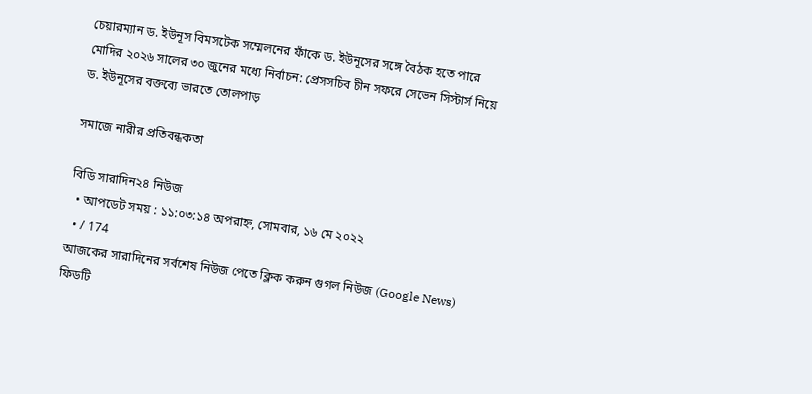চেয়ারম্যান ড. ইউনূস বিমসটেক সম্মেলনের ফাঁকে ড. ইউনূসের সঙ্গে বৈঠক হতে পারে মোদির ২০২৬ সালের ৩০ জুনের মধ্যে নির্বাচন: প্রেসসচিব চীন সফরে সেভেন সিস্টার্স নিয়ে ড. ইউনূসের বক্তব্যে ভারতে তোলপাড়

সমাজে নারীর প্রতিবন্ধকতা

বিডি সারাদিন২৪ নিউজ
  • আপডেট সময় : ১১:০৩:১৪ অপরাহ্ন, সোমবার, ১৬ মে ২০২২
  • / 174
আজকের সারাদিনের সর্বশেষ নিউজ পেতে ক্লিক করুন গুগল নিউজ (Google News) ফিডটি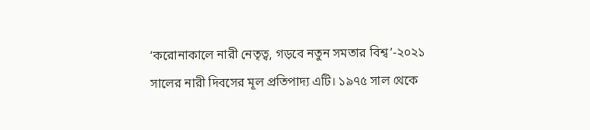‘করোনাকালে নারী নেতৃত্ব, গড়বে নতুন সমতার বিশ্ব’-২০২১ সালের নারী দিবসের মূল প্রতিপাদ্য এটি। ১৯৭৫ সাল থেকে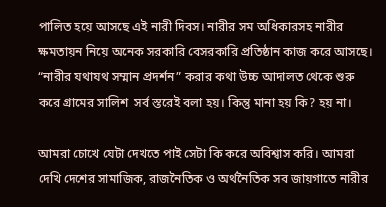পালিত হয়ে আসছে এই নারী দিবস। নারীর সম অধিকারসহ নারীর ক্ষমতায়ন নিয়ে অনেক সরকারি বেসরকারি প্রতিষ্ঠান কাজ করে আসছে। “নারীর যথাযথ সম্মান প্রদর্শন” করার কথা উচ্চ আদালত থেকে শুরু করে গ্রামের সালিশ  সর্ব স্তরেই বলা হয়। কিন্তু মানা হয় কি? হয় না।

আমরা চোখে যেটা দেখতে পাই সেটা কি করে অবিশ্বাস করি। আমরা দেখি দেশের সামাজিক, রাজনৈতিক ও অর্থনৈতিক সব জায়গাতে নারীর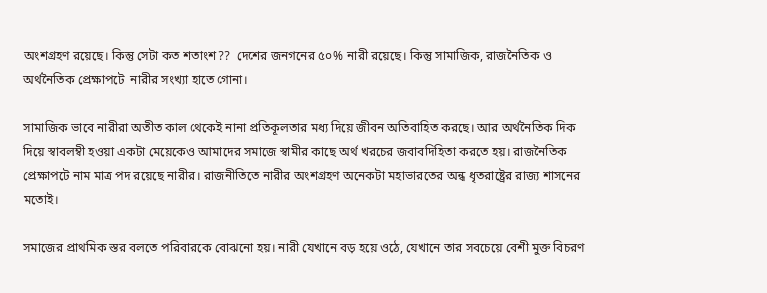অংশগ্রহণ রয়েছে। কিন্তু সেটা কত শতাংশ??  দেশের জনগনের ৫০% নারী রয়েছে। কিন্তু সামাজিক, রাজনৈতিক ও অর্থনৈতিক প্রেক্ষাপটে  নারীর সংখ্যা হাতে গোনা।

সামাজিক ভাবে নারীরা অতীত কাল থেকেই নানা প্রতিকূলতার মধ্য দিয়ে জীবন অতিবাহিত করছে। আর অর্থনৈতিক দিক দিয়ে স্বাবলম্বী হওয়া একটা মেয়েকেও আমাদের সমাজে স্বামীর কাছে অর্থ খরচের জবাবদিহিতা করতে হয়। রাজনৈতিক প্রেক্ষাপটে নাম মাত্র পদ রয়েছে নারীর। রাজনীতিতে নারীর অংশগ্রহণ অনেকটা মহাভারতের অন্ধ ধৃতরাষ্ট্রের রাজ্য শাসনের মতোই।

সমাজের প্রাথমিক স্তর বলতে পরিবারকে বোঝনো হয়। নারী যেখানে বড় হয়ে ওঠে, যেখানে তার সবচেয়ে বেশী মুক্ত বিচরণ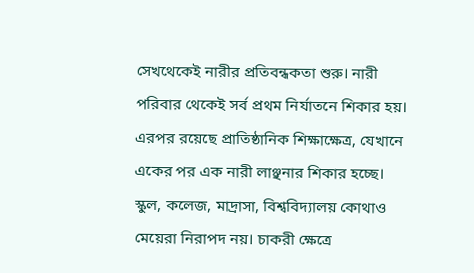সেখথেকেই নারীর প্রতিবন্ধকতা শুরু। নারী পরিবার থেকেই সর্ব প্রথম নির্যাতনে শিকার হয়। এরপর রয়েছে প্রাতিষ্ঠানিক শিক্ষাক্ষেত্র, যেখানে একের পর এক নারী লাঞ্ছনার শিকার হচ্ছে। স্কুল, কলেজ, মাদ্রাসা, বিশ্ববিদ্যালয় কোথাও মেয়েরা নিরাপদ নয়। চাকরী ক্ষেত্রে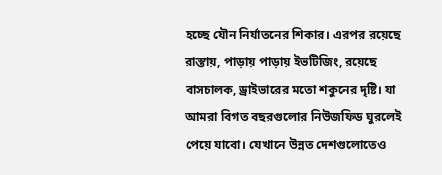হচ্ছে যৌন নির্যাতনের শিকার। এরপর রয়েছে রাস্তায়, পাড়ায় পাড়ায় ইভটিজিং, রয়েছে বাসচালক, ড্রাইভারের মতো শকুনের দৃষ্টি। যা আমরা বিগত বছরগুলোর নিউজফিড ঘুরলেই পেয়ে যাবো। যেখানে উন্নত দেশগুলোতেও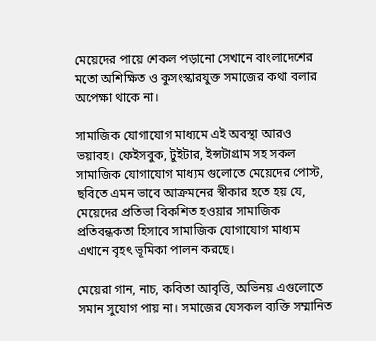মেয়েদের পায়ে শেকল পড়ানো সেখানে বাংলাদেশের মতো অশিক্ষিত ও কুসংস্কারযুক্ত সমাজের কথা বলার অপেক্ষা থাকে না।

সামাজিক যোগাযোগ মাধ্যমে এই অবস্থা আরও ভয়াবহ। ফেইসবুক, টুইটার, ইন্সটাগ্রাম সহ সকল সামাজিক যোগাযোগ মাধ্যম গুলোতে মেয়েদের পোস্ট, ছবিতে এমন ভাবে আক্রমনের স্বীকার হতে হয় যে, মেয়েদের প্রতিভা বিকশিত হওয়ার সামাজিক প্রতিবন্ধকতা হিসাবে সামাজিক যোগাযোগ মাধ্যম এখানে বৃহৎ ভূমিকা পালন করছে।

মেয়েরা গান, নাচ, কবিতা আবৃত্তি, অভিনয় এগুলোতে সমান সুযোগ পায় না। সমাজের যেসকল ব্যক্তি সম্মানিত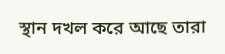স্থান দখল করে আছে তারা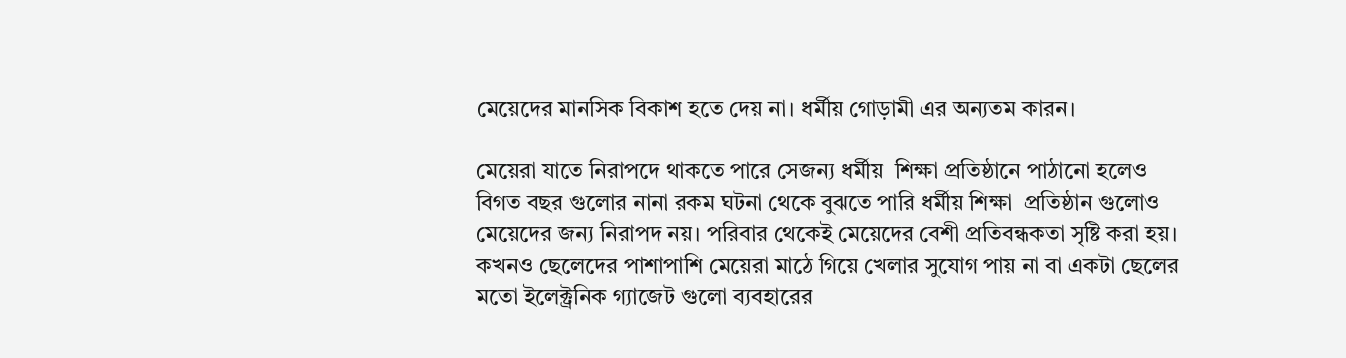মেয়েদের মানসিক বিকাশ হতে দেয় না। ধর্মীয় গোড়ামী এর অন্যতম কারন।

মেয়েরা যাতে নিরাপদে থাকতে পারে সেজন্য ধর্মীয়  শিক্ষা প্রতিষ্ঠানে পাঠানো হলেও বিগত বছর গুলোর নানা রকম ঘটনা থেকে বুঝতে পারি ধর্মীয় শিক্ষা  প্রতিষ্ঠান গুলোও মেয়েদের জন্য নিরাপদ নয়। পরিবার থেকেই মেয়েদের বেশী প্রতিবন্ধকতা সৃষ্টি করা হয়। কখনও ছেলেদের পাশাপাশি মেয়েরা মাঠে গিয়ে খেলার সুযোগ পায় না বা একটা ছেলের মতো ইলেক্ট্রনিক গ্যাজেট গুলো ব্যবহারের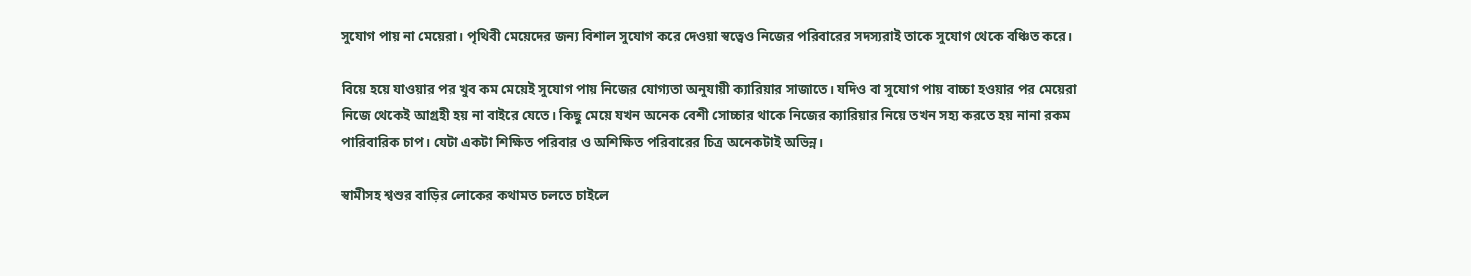সুযোগ পায় না মেয়েরা। পৃথিবী মেয়েদের জন্য বিশাল সুযোগ করে দেওয়া স্বত্বেও নিজের পরিবারের সদস্যরাই তাকে সুযোগ থেকে বঞ্চিত করে।

বিয়ে হয়ে যাওয়ার পর খুব কম মেয়েই সুযোগ পায় নিজের যোগ্যতা অনুযায়ী ক্যারিয়ার সাজাতে। যদিও বা সুযোগ পায় বাচ্চা হওয়ার পর মেয়েরা নিজে থেকেই আগ্রহী হয় না বাইরে যেতে। কিছু মেয়ে যখন অনেক বেশী সোচ্চার থাকে নিজের ক্যারিয়ার নিয়ে তখন সহ্য করতে হয় নানা রকম পারিবারিক চাপ। যেটা একটা শিক্ষিত পরিবার ও অশিক্ষিত পরিবারের চিত্র অনেকটাই অভিন্ন।

স্বামীসহ শ্বশুর বাড়ির লোকের কথামত চলতে চাইলে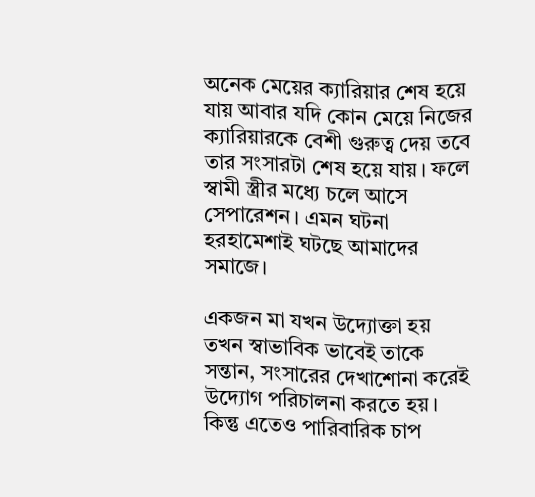অনেক মেয়ের ক্যারিয়ার শেষ হয়ে যায় আবার যদি কোন মেয়ে নিজের ক্যারিয়ারকে বেশী গুরুত্ব দেয় তবে তার সংসারটা শেষ হয়ে যায়। ফলে স্বামী স্ত্রীর মধ্যে চলে আসে সেপারেশন। এমন ঘটনা হরহামেশাই ঘটছে আমাদের সমাজে।

একজন মা যখন উদ্যোক্তা হয় তখন স্বাভাবিক ভাবেই তাকে সন্তান, সংসারের দেখাশোনা করেই উদ্যোগ পরিচালনা করতে হয়। কিন্তু এতেও পারিবারিক চাপ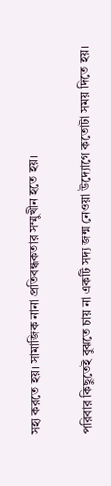সহ্য করতে হয়। সামাজিক নানা প্রতিবন্ধকতার সম্মুখীন হতে হয়।

পরিবার কিছুতেই বুঝতে চায় না একটি সদ্য জন্ম নেওয়া উদ্যোগে কতোটা সময় দিতে হয়।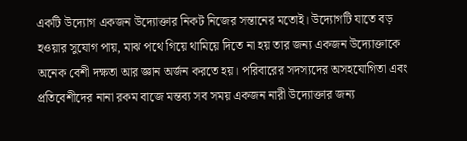একটি উদ্যোগ একজন উদ্যোক্তার নিকট নিজের সন্তানের মতোই। উদ্যোগটি যাতে বড় হওয়ার সুযোগ পায়, মাঝ পথে গিয়ে থামিয়ে দিতে না হয় তার জন্য একজন উদ্যোক্তাকে অনেক বেশী দক্ষতা আর জ্ঞান অর্জন করতে হয়। পরিবারের সদস্যদের অসহযোগিতা এবং প্রতিবেশীদের নানা রকম বাজে মন্তব্য সব সময় একজন নারী উদ্যোক্তার জন্য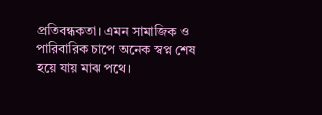প্রতিবন্ধকতা। এমন সামাজিক ও পারিবারিক চাপে অনেক স্বপ্ন শেষ হয়ে যায় মাঝ পথে।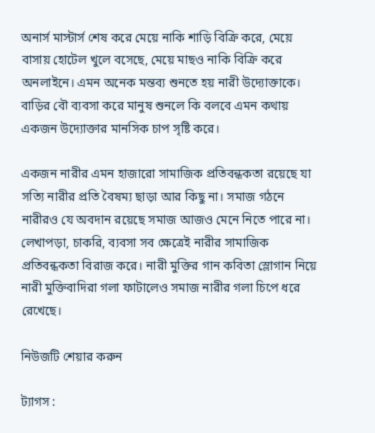অনার্স মাস্টার্স শেষ করে মেয়ে নাকি শাড়ি বিক্রি করে, মেয়ে বাসায় হোটেল খুলে বসেছে, মেয়ে মাছও নাকি বিক্রি করে অনলাইনে। এমন অনেক মন্তব্য শুনতে হয় নারী উদ্যোক্তাকে। বাড়ির বৌ ব্যবসা করে মানুষ শুনলে কি বলবে এমন কথায় একজন উদ্যোক্তার মানসিক চাপ সৃষ্টি করে।

একজন নারীর এমন হাজারো সামাজিক প্রতিবন্ধকতা রয়েছে যা সত্যি নারীর প্রতি বৈষম্য ছাড়া আর কিছু না। সমাজ গঠনে নারীরও যে অবদান রয়েছে সমাজ আজও মেনে নিতে পারে না। লেখাপড়া, চাকরি, ব্যবসা সব ক্ষেত্রেই নারীর সামাজিক প্রতিবন্ধকতা বিরাজ করে। নারী মুক্তির গান কবিতা স্লোগান নিয়ে নারী মুক্তিবাদিরা গলা ফাটালেও সমাজ নারীর গলা চিপে ধরে রেখেছে।

নিউজটি শেয়ার করুন

ট্যাগস :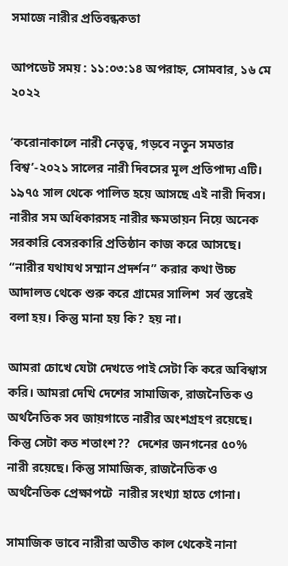সমাজে নারীর প্রতিবন্ধকতা

আপডেট সময় : ১১:০৩:১৪ অপরাহ্ন, সোমবার, ১৬ মে ২০২২

‘করোনাকালে নারী নেতৃত্ব, গড়বে নতুন সমতার বিশ্ব’-২০২১ সালের নারী দিবসের মূল প্রতিপাদ্য এটি। ১৯৭৫ সাল থেকে পালিত হয়ে আসছে এই নারী দিবস। নারীর সম অধিকারসহ নারীর ক্ষমতায়ন নিয়ে অনেক সরকারি বেসরকারি প্রতিষ্ঠান কাজ করে আসছে। “নারীর যথাযথ সম্মান প্রদর্শন” করার কথা উচ্চ আদালত থেকে শুরু করে গ্রামের সালিশ  সর্ব স্তরেই বলা হয়। কিন্তু মানা হয় কি? হয় না।

আমরা চোখে যেটা দেখতে পাই সেটা কি করে অবিশ্বাস করি। আমরা দেখি দেশের সামাজিক, রাজনৈতিক ও অর্থনৈতিক সব জায়গাতে নারীর অংশগ্রহণ রয়েছে। কিন্তু সেটা কত শতাংশ??  দেশের জনগনের ৫০% নারী রয়েছে। কিন্তু সামাজিক, রাজনৈতিক ও অর্থনৈতিক প্রেক্ষাপটে  নারীর সংখ্যা হাতে গোনা।

সামাজিক ভাবে নারীরা অতীত কাল থেকেই নানা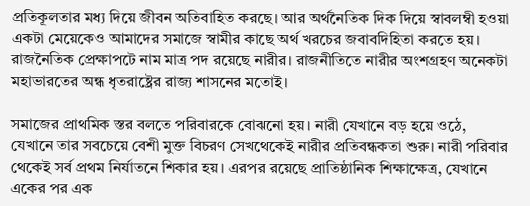প্রতিকূলতার মধ্য দিয়ে জীবন অতিবাহিত করছে। আর অর্থনৈতিক দিক দিয়ে স্বাবলম্বী হওয়া একটা মেয়েকেও আমাদের সমাজে স্বামীর কাছে অর্থ খরচের জবাবদিহিতা করতে হয়। রাজনৈতিক প্রেক্ষাপটে নাম মাত্র পদ রয়েছে নারীর। রাজনীতিতে নারীর অংশগ্রহণ অনেকটা মহাভারতের অন্ধ ধৃতরাষ্ট্রের রাজ্য শাসনের মতোই।

সমাজের প্রাথমিক স্তর বলতে পরিবারকে বোঝনো হয়। নারী যেখানে বড় হয়ে ওঠে, যেখানে তার সবচেয়ে বেশী মুক্ত বিচরণ সেখথেকেই নারীর প্রতিবন্ধকতা শুরু। নারী পরিবার থেকেই সর্ব প্রথম নির্যাতনে শিকার হয়। এরপর রয়েছে প্রাতিষ্ঠানিক শিক্ষাক্ষেত্র, যেখানে একের পর এক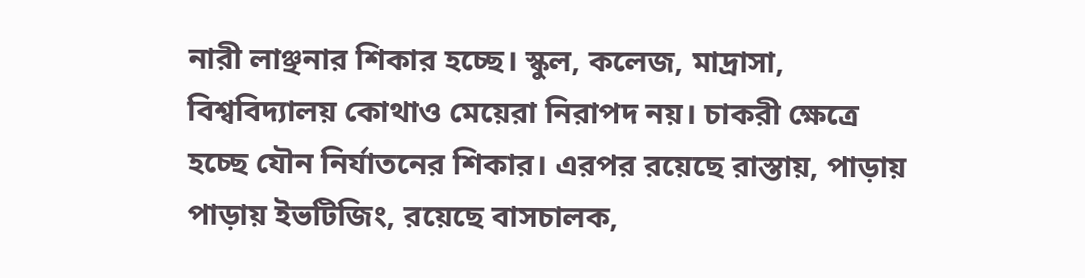নারী লাঞ্ছনার শিকার হচ্ছে। স্কুল, কলেজ, মাদ্রাসা, বিশ্ববিদ্যালয় কোথাও মেয়েরা নিরাপদ নয়। চাকরী ক্ষেত্রে হচ্ছে যৌন নির্যাতনের শিকার। এরপর রয়েছে রাস্তায়, পাড়ায় পাড়ায় ইভটিজিং, রয়েছে বাসচালক,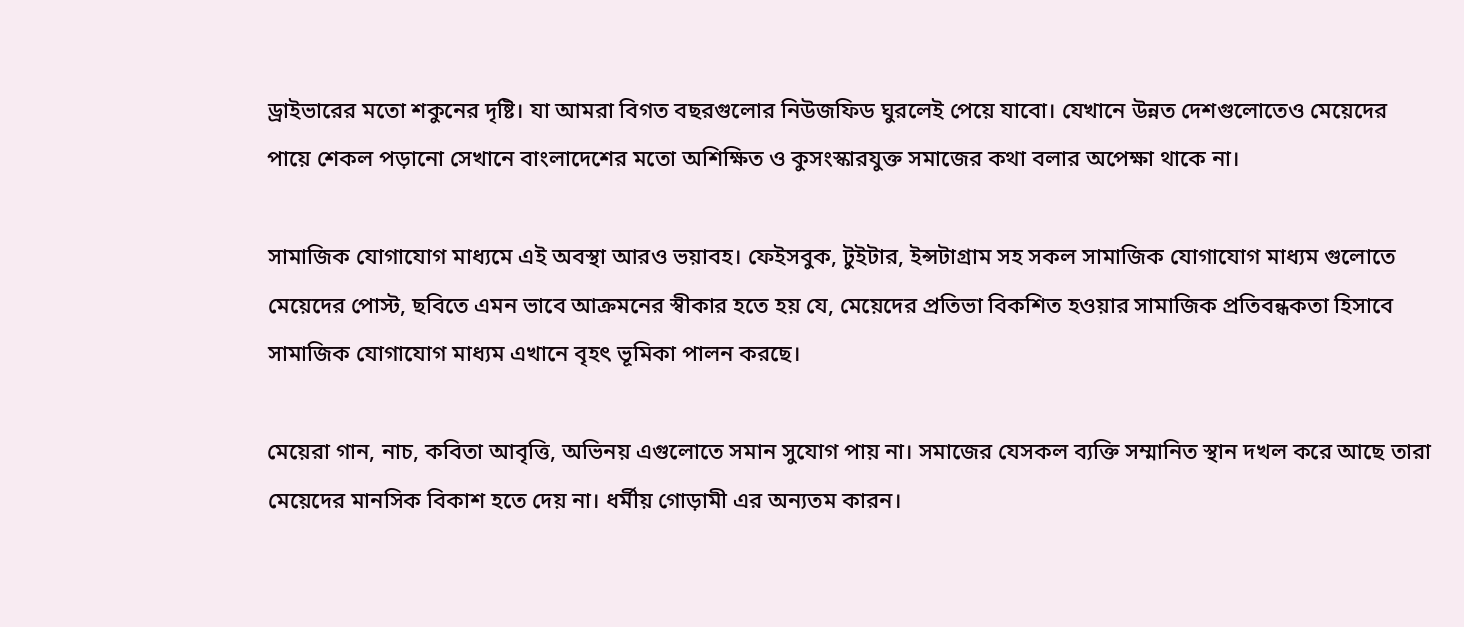ড্রাইভারের মতো শকুনের দৃষ্টি। যা আমরা বিগত বছরগুলোর নিউজফিড ঘুরলেই পেয়ে যাবো। যেখানে উন্নত দেশগুলোতেও মেয়েদের পায়ে শেকল পড়ানো সেখানে বাংলাদেশের মতো অশিক্ষিত ও কুসংস্কারযুক্ত সমাজের কথা বলার অপেক্ষা থাকে না।

সামাজিক যোগাযোগ মাধ্যমে এই অবস্থা আরও ভয়াবহ। ফেইসবুক, টুইটার, ইন্সটাগ্রাম সহ সকল সামাজিক যোগাযোগ মাধ্যম গুলোতে মেয়েদের পোস্ট, ছবিতে এমন ভাবে আক্রমনের স্বীকার হতে হয় যে, মেয়েদের প্রতিভা বিকশিত হওয়ার সামাজিক প্রতিবন্ধকতা হিসাবে সামাজিক যোগাযোগ মাধ্যম এখানে বৃহৎ ভূমিকা পালন করছে।

মেয়েরা গান, নাচ, কবিতা আবৃত্তি, অভিনয় এগুলোতে সমান সুযোগ পায় না। সমাজের যেসকল ব্যক্তি সম্মানিত স্থান দখল করে আছে তারা মেয়েদের মানসিক বিকাশ হতে দেয় না। ধর্মীয় গোড়ামী এর অন্যতম কারন।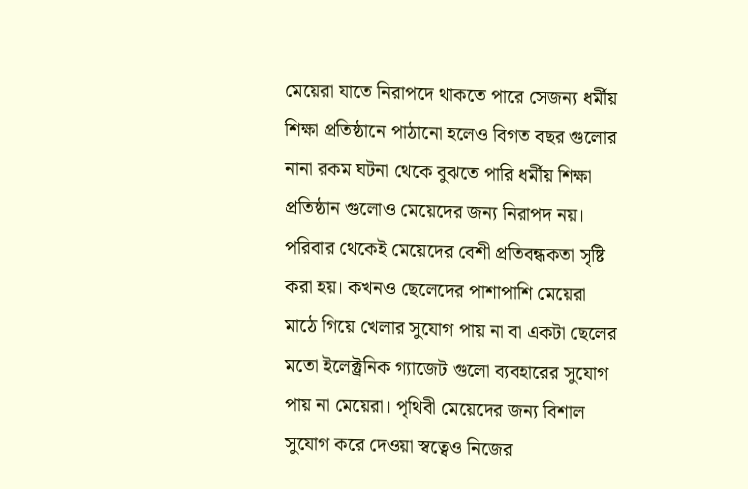মেয়েরা যাতে নিরাপদে থাকতে পারে সেজন্য ধর্মীয়  শিক্ষা প্রতিষ্ঠানে পাঠানো হলেও বিগত বছর গুলোর নানা রকম ঘটনা থেকে বুঝতে পারি ধর্মীয় শিক্ষা  প্রতিষ্ঠান গুলোও মেয়েদের জন্য নিরাপদ নয়। পরিবার থেকেই মেয়েদের বেশী প্রতিবন্ধকতা সৃষ্টি করা হয়। কখনও ছেলেদের পাশাপাশি মেয়েরা মাঠে গিয়ে খেলার সুযোগ পায় না বা একটা ছেলের মতো ইলেক্ট্রনিক গ্যাজেট গুলো ব্যবহারের সুযোগ পায় না মেয়েরা। পৃথিবী মেয়েদের জন্য বিশাল সুযোগ করে দেওয়া স্বত্বেও নিজের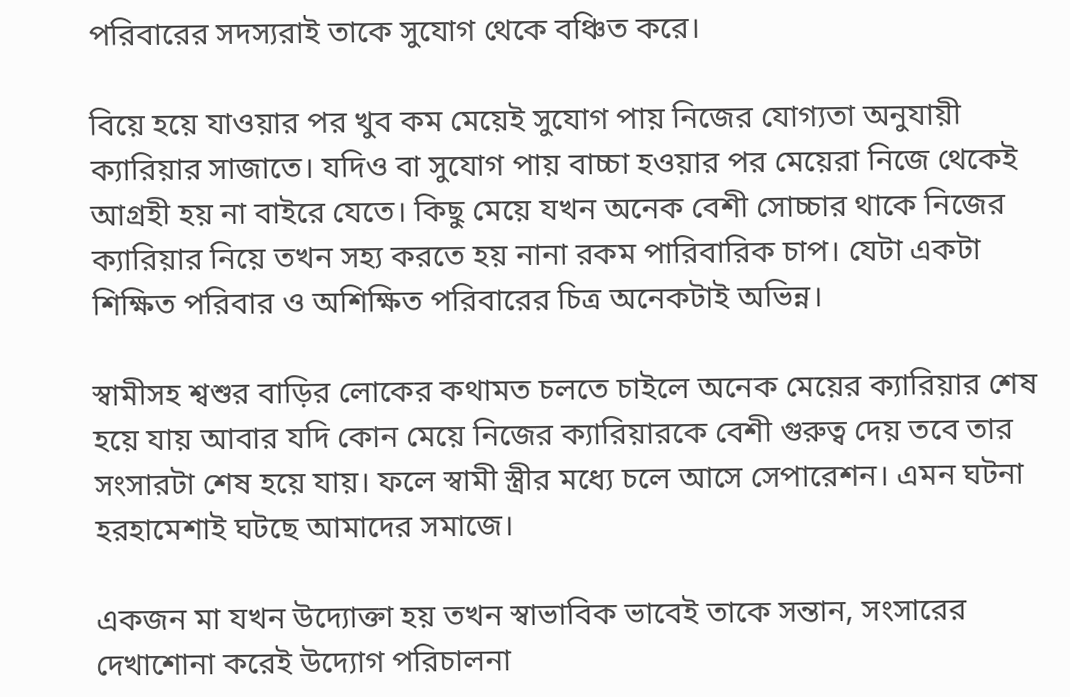পরিবারের সদস্যরাই তাকে সুযোগ থেকে বঞ্চিত করে।

বিয়ে হয়ে যাওয়ার পর খুব কম মেয়েই সুযোগ পায় নিজের যোগ্যতা অনুযায়ী ক্যারিয়ার সাজাতে। যদিও বা সুযোগ পায় বাচ্চা হওয়ার পর মেয়েরা নিজে থেকেই আগ্রহী হয় না বাইরে যেতে। কিছু মেয়ে যখন অনেক বেশী সোচ্চার থাকে নিজের ক্যারিয়ার নিয়ে তখন সহ্য করতে হয় নানা রকম পারিবারিক চাপ। যেটা একটা শিক্ষিত পরিবার ও অশিক্ষিত পরিবারের চিত্র অনেকটাই অভিন্ন।

স্বামীসহ শ্বশুর বাড়ির লোকের কথামত চলতে চাইলে অনেক মেয়ের ক্যারিয়ার শেষ হয়ে যায় আবার যদি কোন মেয়ে নিজের ক্যারিয়ারকে বেশী গুরুত্ব দেয় তবে তার সংসারটা শেষ হয়ে যায়। ফলে স্বামী স্ত্রীর মধ্যে চলে আসে সেপারেশন। এমন ঘটনা হরহামেশাই ঘটছে আমাদের সমাজে।

একজন মা যখন উদ্যোক্তা হয় তখন স্বাভাবিক ভাবেই তাকে সন্তান, সংসারের দেখাশোনা করেই উদ্যোগ পরিচালনা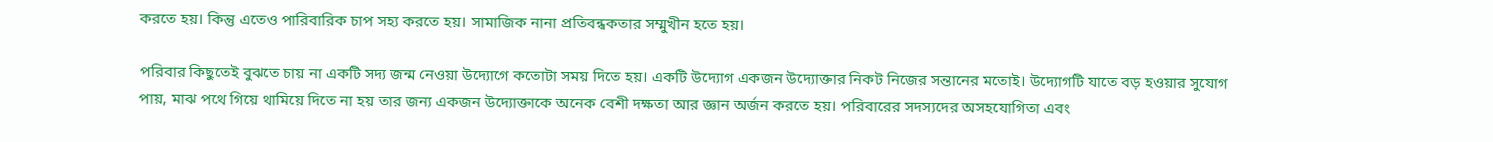করতে হয়। কিন্তু এতেও পারিবারিক চাপ সহ্য করতে হয়। সামাজিক নানা প্রতিবন্ধকতার সম্মুখীন হতে হয়।

পরিবার কিছুতেই বুঝতে চায় না একটি সদ্য জন্ম নেওয়া উদ্যোগে কতোটা সময় দিতে হয়। একটি উদ্যোগ একজন উদ্যোক্তার নিকট নিজের সন্তানের মতোই। উদ্যোগটি যাতে বড় হওয়ার সুযোগ পায়, মাঝ পথে গিয়ে থামিয়ে দিতে না হয় তার জন্য একজন উদ্যোক্তাকে অনেক বেশী দক্ষতা আর জ্ঞান অর্জন করতে হয়। পরিবারের সদস্যদের অসহযোগিতা এবং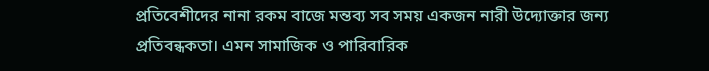প্রতিবেশীদের নানা রকম বাজে মন্তব্য সব সময় একজন নারী উদ্যোক্তার জন্য প্রতিবন্ধকতা। এমন সামাজিক ও পারিবারিক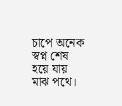চাপে অনেক স্বপ্ন শেষ হয়ে যায় মাঝ পথে।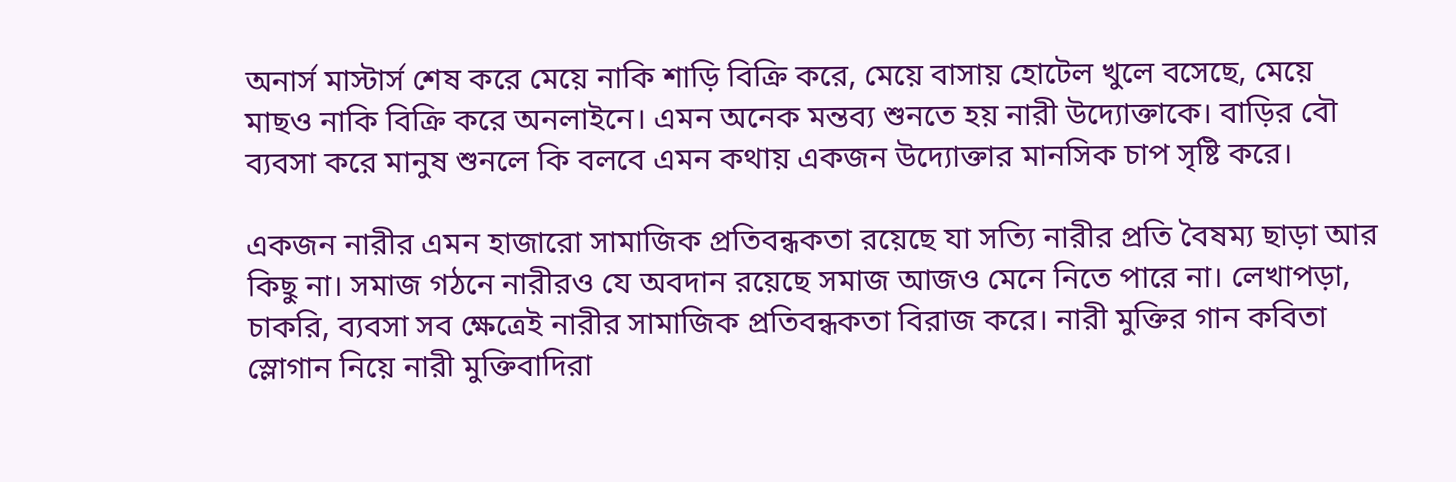অনার্স মাস্টার্স শেষ করে মেয়ে নাকি শাড়ি বিক্রি করে, মেয়ে বাসায় হোটেল খুলে বসেছে, মেয়ে মাছও নাকি বিক্রি করে অনলাইনে। এমন অনেক মন্তব্য শুনতে হয় নারী উদ্যোক্তাকে। বাড়ির বৌ ব্যবসা করে মানুষ শুনলে কি বলবে এমন কথায় একজন উদ্যোক্তার মানসিক চাপ সৃষ্টি করে।

একজন নারীর এমন হাজারো সামাজিক প্রতিবন্ধকতা রয়েছে যা সত্যি নারীর প্রতি বৈষম্য ছাড়া আর কিছু না। সমাজ গঠনে নারীরও যে অবদান রয়েছে সমাজ আজও মেনে নিতে পারে না। লেখাপড়া, চাকরি, ব্যবসা সব ক্ষেত্রেই নারীর সামাজিক প্রতিবন্ধকতা বিরাজ করে। নারী মুক্তির গান কবিতা স্লোগান নিয়ে নারী মুক্তিবাদিরা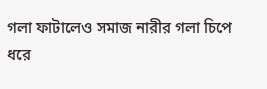গলা ফাটালেও সমাজ নারীর গলা চিপে ধরে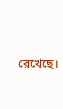রেখেছে।